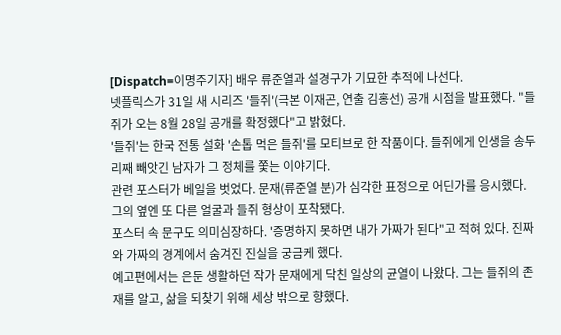[Dispatch=이명주기자] 배우 류준열과 설경구가 기묘한 추적에 나선다.
넷플릭스가 31일 새 시리즈 '들쥐'(극본 이재곤, 연출 김홍선) 공개 시점을 발표했다. "들쥐가 오는 8월 28일 공개를 확정했다"고 밝혔다.
'들쥐'는 한국 전통 설화 '손톱 먹은 들쥐'를 모티브로 한 작품이다. 들쥐에게 인생을 송두리째 빼앗긴 남자가 그 정체를 쫓는 이야기다.
관련 포스터가 베일을 벗었다. 문재(류준열 분)가 심각한 표정으로 어딘가를 응시했다. 그의 옆엔 또 다른 얼굴과 들쥐 형상이 포착됐다.
포스터 속 문구도 의미심장하다. '증명하지 못하면 내가 가짜가 된다"고 적혀 있다. 진짜와 가짜의 경계에서 숨겨진 진실을 궁금케 했다.
예고편에서는 은둔 생활하던 작가 문재에게 닥친 일상의 균열이 나왔다. 그는 들쥐의 존재를 알고, 삶을 되찾기 위해 세상 밖으로 향했다.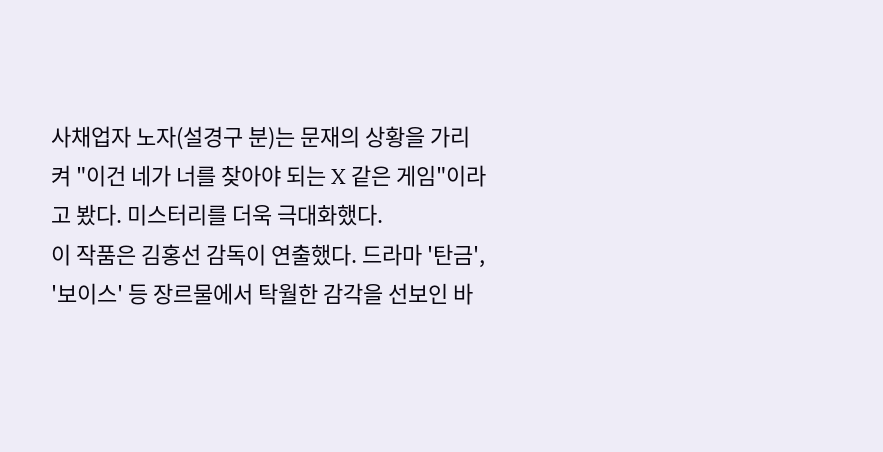사채업자 노자(설경구 분)는 문재의 상황을 가리켜 "이건 네가 너를 찾아야 되는 X 같은 게임"이라고 봤다. 미스터리를 더욱 극대화했다.
이 작품은 김홍선 감독이 연출했다. 드라마 '탄금', '보이스' 등 장르물에서 탁월한 감각을 선보인 바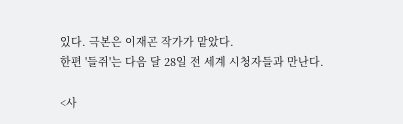있다. 극본은 이재곤 작가가 맡았다.
한편 '들쥐'는 다음 달 28일 전 세계 시청자들과 만난다.

<사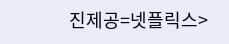진제공=넷플릭스>